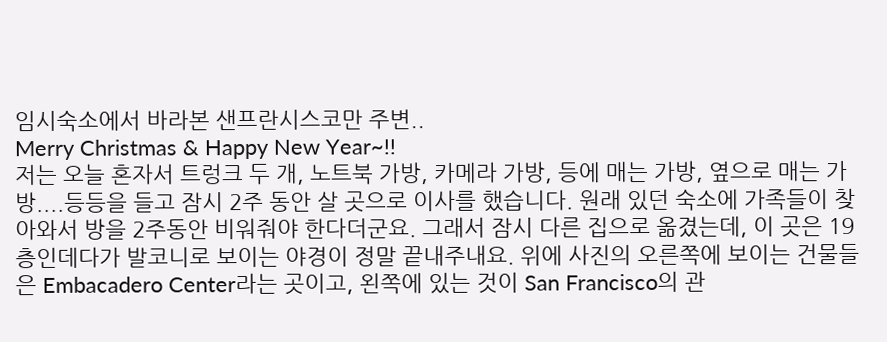임시숙소에서 바라본 샌프란시스코만 주변..
Merry Christmas & Happy New Year~!!
저는 오늘 혼자서 트렁크 두 개, 노트북 가방, 카메라 가방, 등에 매는 가방, 옆으로 매는 가방....등등을 들고 잠시 2주 동안 살 곳으로 이사를 했습니다. 원래 있던 숙소에 가족들이 찾아와서 방을 2주동안 비워줘야 한다더군요. 그래서 잠시 다른 집으로 옮겼는데, 이 곳은 19층인데다가 발코니로 보이는 야경이 정말 끝내주내요. 위에 사진의 오른쪽에 보이는 건물들은 Embacadero Center라는 곳이고, 왼쪽에 있는 것이 San Francisco의 관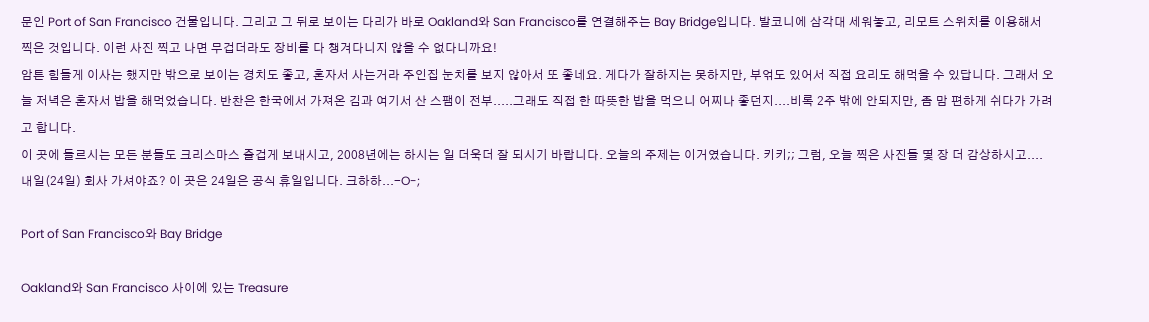문인 Port of San Francisco 건물입니다. 그리고 그 뒤로 보이는 다리가 바로 Oakland와 San Francisco를 연결해주는 Bay Bridge입니다. 발코니에 삼각대 세워놓고, 리모트 스위치를 이용해서 찍은 것입니다. 이런 사진 찍고 나면 무겁더라도 장비를 다 챙겨다니지 않을 수 없다니까요!
암튼 힘들게 이사는 했지만 밖으로 보이는 경치도 좋고, 혼자서 사는거라 주인집 눈치를 보지 않아서 또 좋네요. 게다가 잘하지는 못하지만, 부얶도 있어서 직접 요리도 해먹을 수 있답니다. 그래서 오늘 저녁은 혼자서 밥을 해먹었습니다. 반찬은 한국에서 가져온 김과 여기서 산 스팸이 전부.....그래도 직접 한 따뜻한 밥을 먹으니 어찌나 좋던지....비록 2주 밖에 안되지만, 좀 맘 편하게 쉬다가 가려고 합니다.
이 곳에 들르시는 모든 분들도 크리스마스 즐겁게 보내시고, 2008년에는 하시는 일 더욱더 잘 되시기 바랍니다. 오늘의 주제는 이거였습니다. 키키;; 그럼, 오늘 찍은 사진들 몇 장 더 감상하시고....내일(24일) 회사 가셔야죠? 이 곳은 24일은 공식 휴일입니다. 크하하...-O-;

Port of San Francisco와 Bay Bridge

Oakland와 San Francisco 사이에 있는 Treasure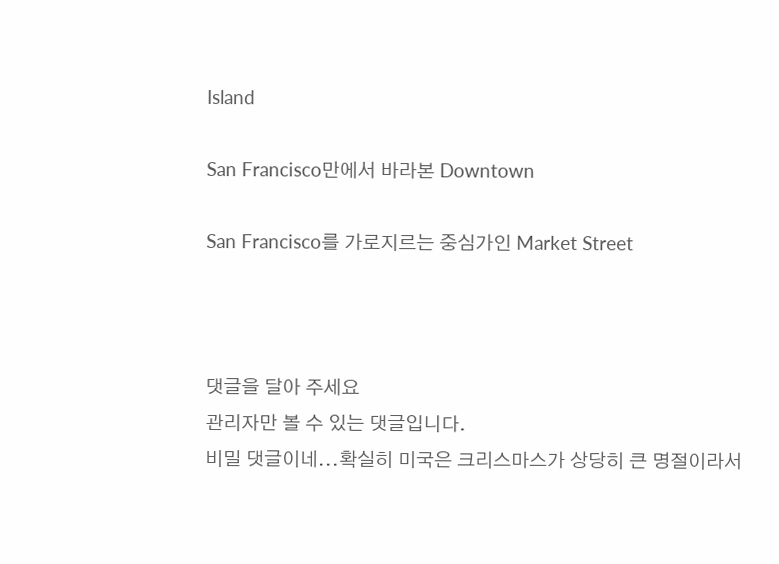Island

San Francisco만에서 바라본 Downtown

San Francisco를 가로지르는 중심가인 Market Street



댓글을 달아 주세요
관리자만 볼 수 있는 댓글입니다.
비밀 댓글이네...확실히 미국은 크리스마스가 상당히 큰 명절이라서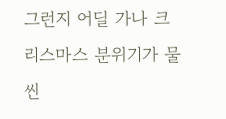그런지 어딜 가나 크리스마스 분위기가 물씬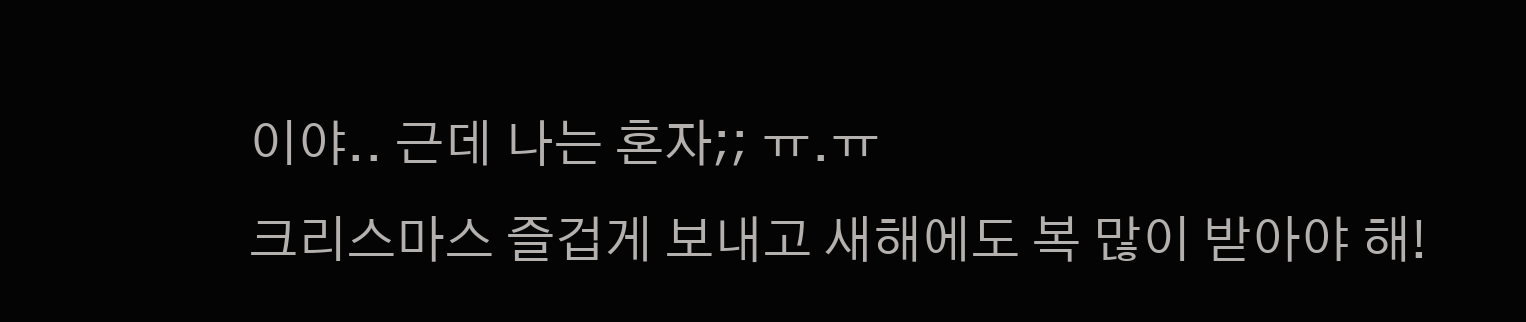이야.. 근데 나는 혼자;; ㅠ.ㅠ
크리스마스 즐겁게 보내고 새해에도 복 많이 받아야 해!